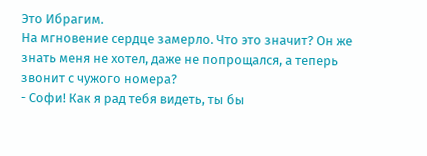Это Ибрагим.
На мгновение сердце замерло. Что это значит? Он же знать меня не хотел, даже не попрощался, а теперь звонит с чужого номера?
- Софи! Как я рад тебя видеть, ты бы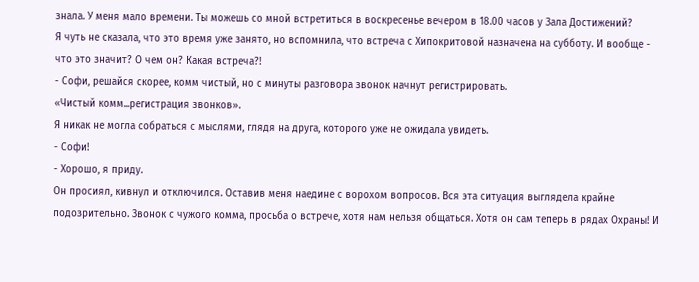знала. У меня мало времени. Ты можешь со мной встретиться в воскресенье вечером в 18.00 часов у Зала Достижений?
Я чуть не сказала, что это время уже занято, но вспомнила, что встреча с Хипокритовой назначена на субботу. И вообще - что это значит? О чем он? Какая встреча?!
- Софи, решайся скорее, комм чистый, но с минуты разговора звонок начнут регистрировать.
«Чистый комм...регистрация звонков».
Я никак не могла собраться с мыслями, глядя на друга, которого уже не ожидала увидеть.
- Софи!
- Хорошо, я приду.
Он просиял, кивнул и отключился. Оставив меня наедине с ворохом вопросов. Вся эта ситуация выглядела крайне подозрительно. Звонок с чужого комма, просьба о встрече, хотя нам нельзя общаться. Хотя он сам теперь в рядах Охраны! И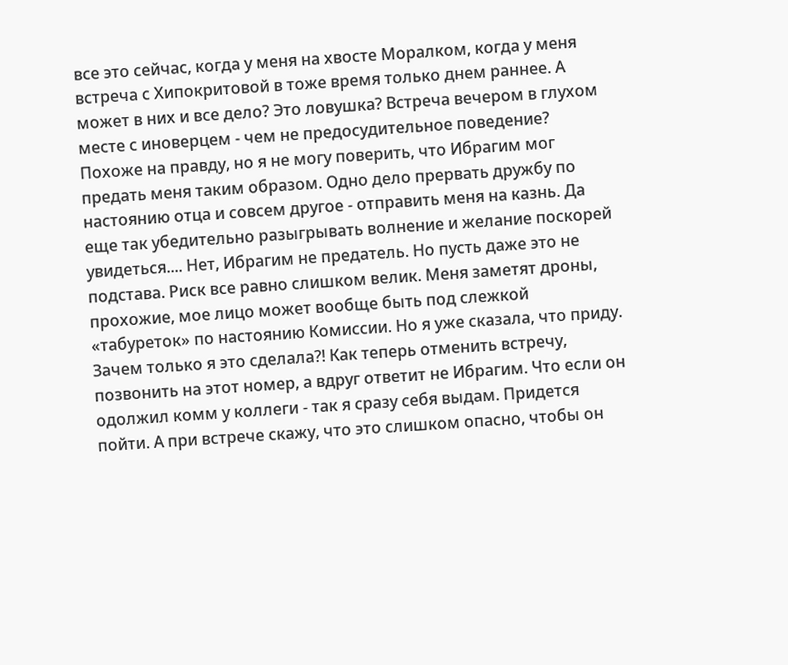все это сейчас, когда у меня на хвосте Моралком, когда у меня встреча с Хипокритовой в тоже время только днем раннее. А может в них и все дело? Это ловушка? Встреча вечером в глухом месте с иноверцем - чем не предосудительное поведение? Похоже на правду, но я не могу поверить, что Ибрагим мог предать меня таким образом. Одно дело прервать дружбу по настоянию отца и совсем другое - отправить меня на казнь. Да еще так убедительно разыгрывать волнение и желание поскорей увидеться.... Нет, Ибрагим не предатель. Но пусть даже это не подстава. Риск все равно слишком велик. Меня заметят дроны, прохожие, мое лицо может вообще быть под слежкой «табуреток» по настоянию Комиссии. Но я уже сказала, что приду. Зачем только я это сделала?! Как теперь отменить встречу, позвонить на этот номер, а вдруг ответит не Ибрагим. Что если он одолжил комм у коллеги - так я сразу себя выдам. Придется пойти. А при встрече скажу, что это слишком опасно, чтобы он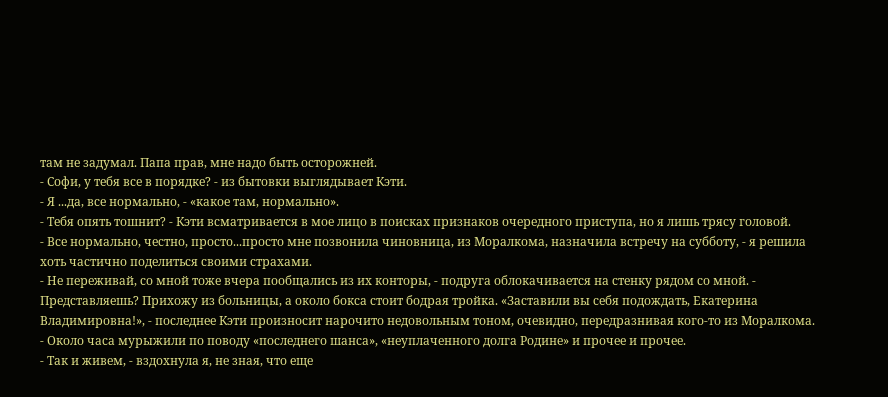там не задумал. Папа прав, мне надо быть осторожней.
- Софи, у тебя все в порядке? - из бытовки выглядывает Кэти.
- Я ...да, все нормально, - «какое там, нормально».
- Тебя опять тошнит? - Кэти всматривается в мое лицо в поисках признаков очередного приступа, но я лишь трясу головой.
- Все нормально, честно, просто...просто мне позвонила чиновница, из Моралкома, назначила встречу на субботу, - я решила хоть частично поделиться своими страхами.
- Не переживай, со мной тоже вчера пообщались из их конторы, - подруга облокачивается на стенку рядом со мной. - Представляешь? Прихожу из больницы, а около бокса стоит бодрая тройка. «Заставили вы себя подождать, Екатерина Владимировна!», - последнее Кэти произносит нарочито недовольным тоном, очевидно, передразнивая кого-то из Моралкома.
- Около часа мурыжили по поводу «последнего шанса», «неуплаченного долга Родине» и прочее и прочее.
- Так и живем, - вздохнула я, не зная, что еще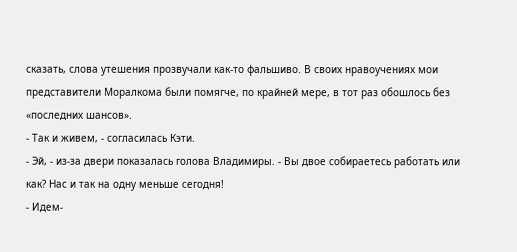сказать, слова утешения прозвучали как-то фальшиво. В своих нравоучениях мои представители Моралкома были помягче, по крайней мере, в тот раз обошлось без «последних шансов».
- Так и живем, - согласилась Кэти.
- Эй, - из-за двери показалась голова Владимиры. - Вы двое собираетесь работать или как? Нас и так на одну меньше сегодня!
- Идем-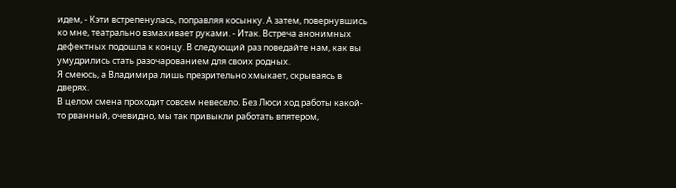идем, - Кэти встрепенулась, поправляя косынку. А затем, повернувшись ко мне, театрально взмахивает руками. - Итак. Встреча анонимных дефектных подошла к концу. В следующий раз поведайте нам, как вы умудрились стать разочарованием для своих родных.
Я смеюсь, а Владимира лишь презрительно хмыкает, скрываясь в дверях.
В целом смена проходит совсем невесело. Без Люси ход работы какой-то рванный, очевидно, мы так привыкли работать впятером,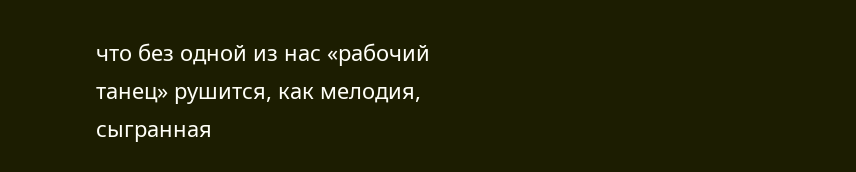что без одной из нас «рабочий танец» рушится, как мелодия, сыгранная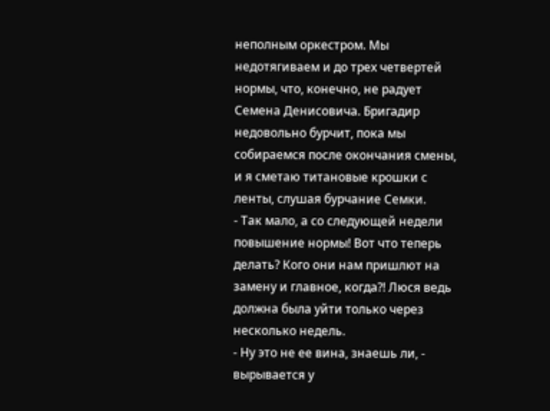неполным оркестром. Мы недотягиваем и до трех четвертей нормы, что, конечно, не радует Семена Денисовича. Бригадир недовольно бурчит, пока мы собираемся после окончания смены, и я сметаю титановые крошки с ленты, слушая бурчание Семки.
- Так мало, а со следующей недели повышение нормы! Вот что теперь делать? Кого они нам пришлют на замену и главное, когда?! Люся ведь должна была уйти только через несколько недель.
- Ну это не ее вина, знаешь ли, - вырывается у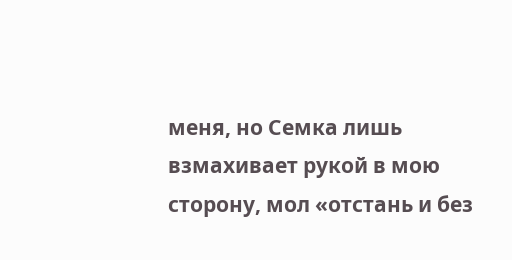меня, но Семка лишь взмахивает рукой в мою сторону, мол «отстань и без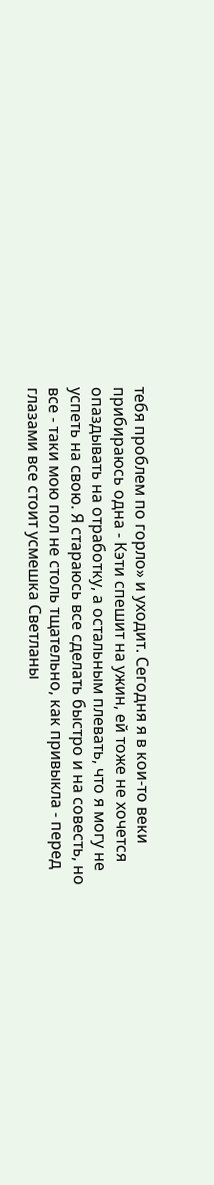тебя проблем по горло» и уходит. Сегодня я в кои-то веки прибираюсь одна - Кэти спешит на ужин, ей тоже не хочется опаздывать на отработку, а остальным плевать, что я могу не успеть на свою. Я стараюсь все сделать быстро и на совесть, но все - таки мою пол не столь тщательно, как привыкла - перед глазами все стоит усмешка Светланы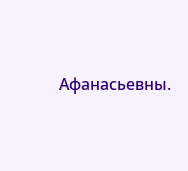Афанасьевны.